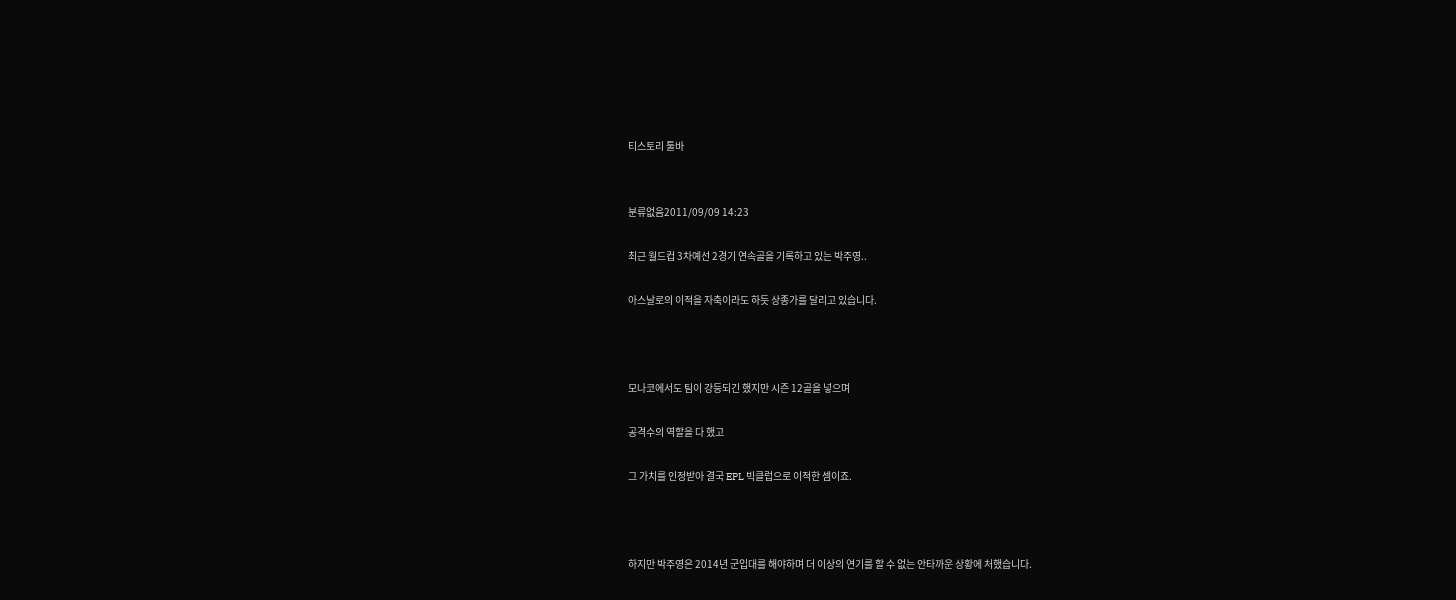티스토리 툴바


분류없음2011/09/09 14:23

최근 월드컵 3차예선 2경기 연속골을 기록하고 있는 박주영..

아스날로의 이적을 자축이라도 하듯 상종가를 달리고 있습니다.



모나코에서도 팀이 강등되긴 했지만 시즌 12골을 넣으며

공격수의 역할을 다 했고

그 가치를 인정받아 결국 EPL 빅클럽으로 이적한 셈이죠.



하지만 박주영은 2014년 군입대를 해야하며 더 이상의 연기를 할 수 없는 안타까운 상황에 처했습니다.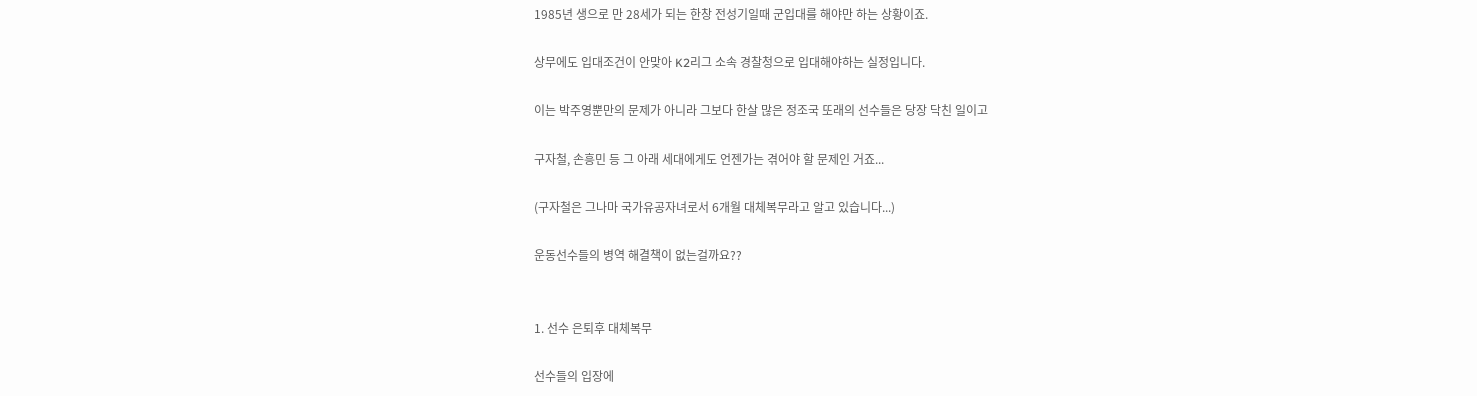1985년 생으로 만 28세가 되는 한창 전성기일때 군입대를 해야만 하는 상황이죠.

상무에도 입대조건이 안맞아 K2리그 소속 경찰청으로 입대해야하는 실정입니다.

이는 박주영뿐만의 문제가 아니라 그보다 한살 많은 정조국 또래의 선수들은 당장 닥친 일이고

구자철, 손흥민 등 그 아래 세대에게도 언젠가는 겪어야 할 문제인 거죠...

(구자철은 그나마 국가유공자녀로서 6개월 대체복무라고 알고 있습니다...)

운동선수들의 병역 해결책이 없는걸까요??


1. 선수 은퇴후 대체복무

선수들의 입장에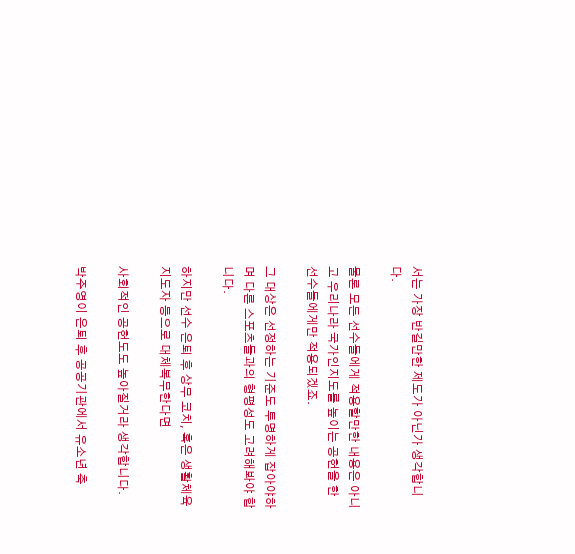서는 가장 반길만한 제도가 아닌가 생각합니다.

물론 모든 선수들에게 적용할만한 내용은 아니고 우리나라 국가인지도를 높이는 공헌을 한 선수들에게만 적용되겠죠.

그 대상은 선정하는 기준도 투명하게 잡아야하며 다른 스포츠들과의 형평성도 고려해봐야 합니다.

하지만 선수 은퇴 후 상무 코치, 혹은 생활체육 지도자 등으로 대체복무한다면

사회적인 공헌도도 높아질거라 생각합니다.

박주영이 은퇴 후 공공기관에서 유소년 축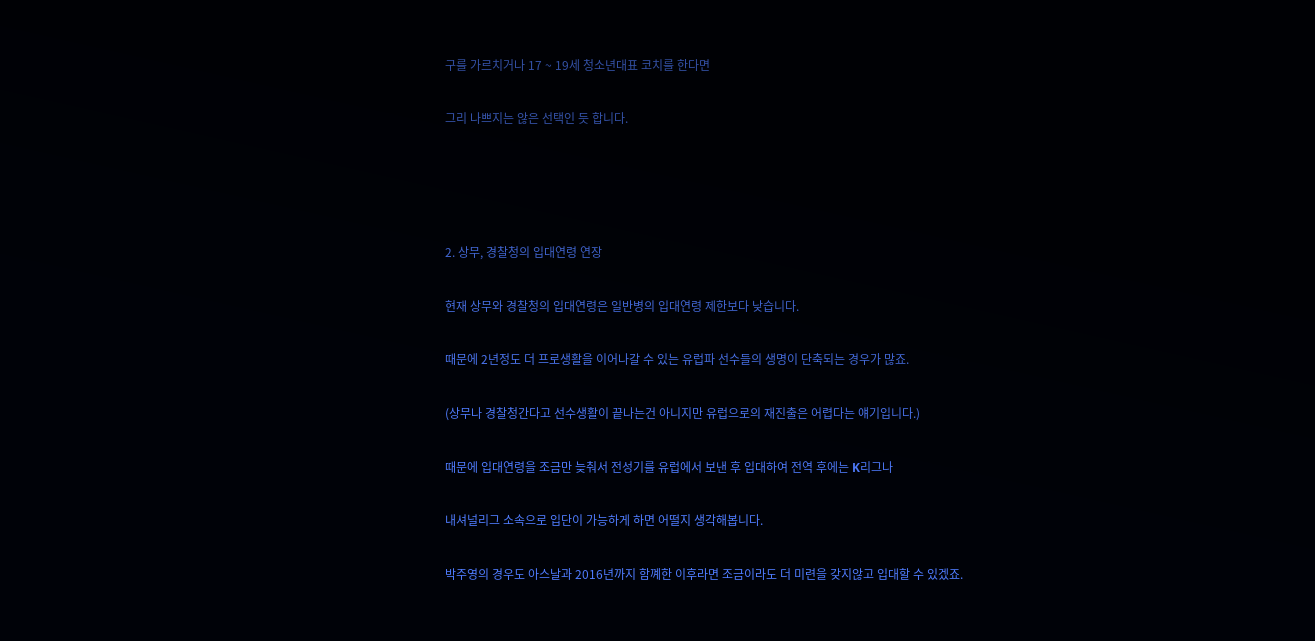구를 가르치거나 17 ~ 19세 청소년대표 코치를 한다면

그리 나쁘지는 않은 선택인 듯 합니다.




2. 상무, 경찰청의 입대연령 연장

현재 상무와 경찰청의 입대연령은 일반병의 입대연령 제한보다 낮습니다.

때문에 2년정도 더 프로생활을 이어나갈 수 있는 유럽파 선수들의 생명이 단축되는 경우가 많죠.

(상무나 경찰청간다고 선수생활이 끝나는건 아니지만 유럽으로의 재진출은 어렵다는 얘기입니다.)

때문에 입대연령을 조금만 늦춰서 전성기를 유럽에서 보낸 후 입대하여 전역 후에는 K리그나

내셔널리그 소속으로 입단이 가능하게 하면 어떨지 생각해봅니다.

박주영의 경우도 아스날과 2016년까지 함꼐한 이후라면 조금이라도 더 미련을 갖지않고 입대할 수 있겠죠.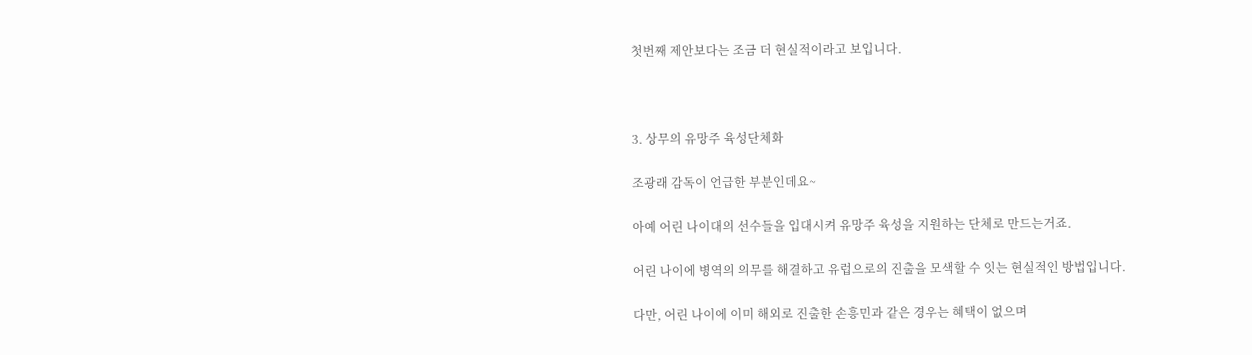첫번째 제안보다는 조금 더 현실적이라고 보입니다.



3. 상무의 유망주 육성단체화

조광래 감독이 언급한 부분인데요~

아예 어린 나이대의 선수들을 입대시켜 유망주 육성을 지원하는 단체로 만드는거죠.

어린 나이에 병역의 의무를 해결하고 유럽으로의 진출을 모색할 수 잇는 현실적인 방법입니다.

다만, 어린 나이에 이미 해외로 진출한 손흥민과 같은 경우는 혜택이 없으며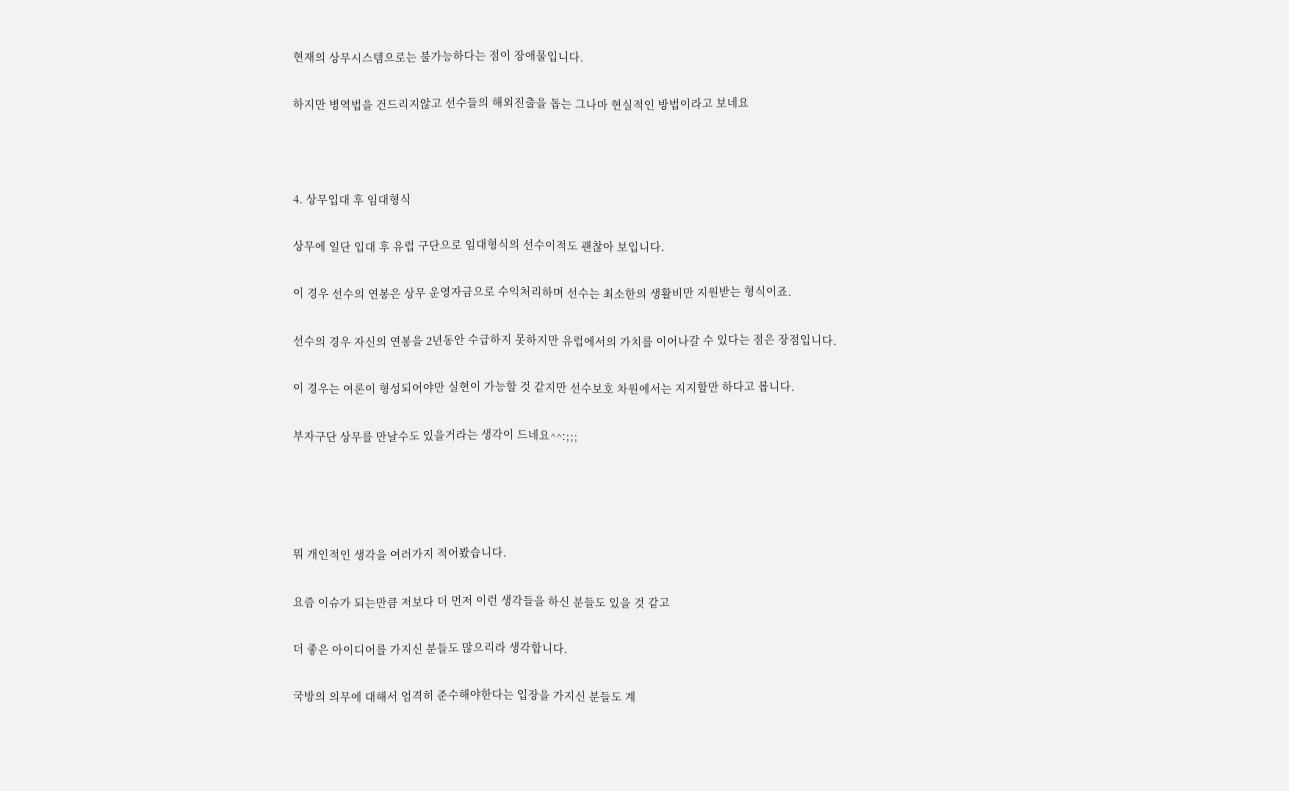현재의 상무시스템으로는 불가능하다는 점이 장애물입니다.

하지만 병역법을 건드리지않고 선수들의 해외진출을 돕는 그나마 현실적인 방법이라고 보네요



4. 상무입대 후 임대형식

상무에 일단 입대 후 유럽 구단으로 임대형식의 선수이적도 괜찮아 보입니다.

이 경우 선수의 연봉은 상무 운영자금으로 수익처리하며 선수는 최소한의 생활비만 지원받는 형식이죠.

선수의 경우 자신의 연봉을 2년동안 수급하지 못하지만 유럽에서의 가치를 이어나갈 수 있다는 점은 장점입니다.

이 경우는 여론이 형성되어야만 실현이 가능할 것 같지만 선수보호 차원에서는 지지할만 하다고 봅니다.

부자구단 상무를 만날수도 있을거라는 생각이 드네요^^:;;;




뭐 개인적인 생각을 여러가지 적어봤습니다.

요즘 이슈가 되는만큼 저보다 더 먼저 이런 생각들을 하신 분들도 있을 것 같고

더 좋은 아이디어를 가지신 분들도 많으리라 생각합니다.

국방의 의무에 대해서 엄격히 준수해야한다는 입장을 가지신 분들도 계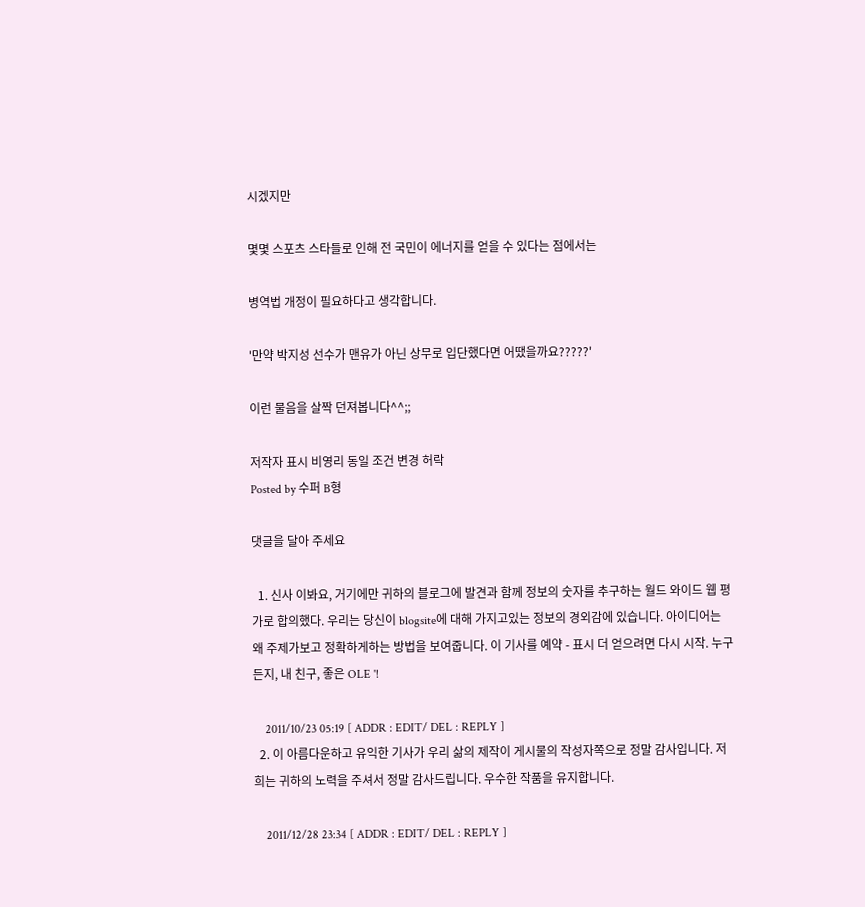시겠지만

몇몇 스포츠 스타들로 인해 전 국민이 에너지를 얻을 수 있다는 점에서는

병역법 개정이 필요하다고 생각합니다.

'만약 박지성 선수가 맨유가 아닌 상무로 입단했다면 어땠을까요?????'

이런 물음을 살짝 던져봅니다^^;;

저작자 표시 비영리 동일 조건 변경 허락
Posted by 수퍼 B형

댓글을 달아 주세요

  1. 신사 이봐요, 거기에만 귀하의 블로그에 발견과 함께 정보의 숫자를 추구하는 월드 와이드 웹 평가로 합의했다. 우리는 당신이 blogsite에 대해 가지고있는 정보의 경외감에 있습니다. 아이디어는 왜 주제가보고 정확하게하는 방법을 보여줍니다. 이 기사를 예약 - 표시 더 얻으려면 다시 시작. 누구든지, 내 친구, 좋은 OLE '!

    2011/10/23 05:19 [ ADDR : EDIT/ DEL : REPLY ]
  2. 이 아름다운하고 유익한 기사가 우리 삶의 제작이 게시물의 작성자쪽으로 정말 감사입니다. 저희는 귀하의 노력을 주셔서 정말 감사드립니다. 우수한 작품을 유지합니다.

    2011/12/28 23:34 [ ADDR : EDIT/ DEL : REPLY ]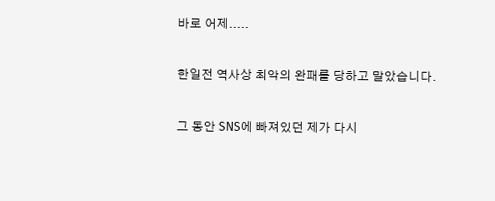바로 어제.....

한일전 역사상 최악의 완패를 당하고 말았습니다.

그 동안 SNS에 빠져있던 제가 다시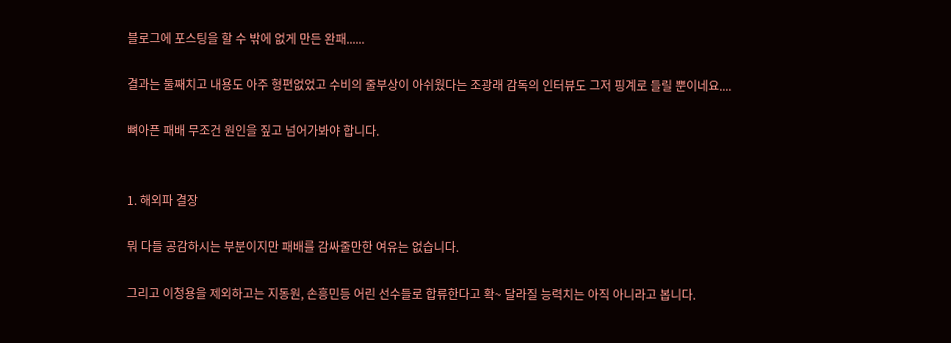블로그에 포스팅을 할 수 밖에 없게 만든 완패......

결과는 둘째치고 내용도 아주 형편없었고 수비의 줄부상이 아쉬웠다는 조광래 감독의 인터뷰도 그저 핑계로 들릴 뿐이네요....

뼈아픈 패배 무조건 원인을 짚고 넘어가봐야 합니다.


1. 해외파 결장

뭐 다들 공감하시는 부분이지만 패배를 감싸줄만한 여유는 없습니다.

그리고 이청용을 제외하고는 지동원, 손흥민등 어린 선수들로 합류한다고 확~ 달라질 능력치는 아직 아니라고 봅니다.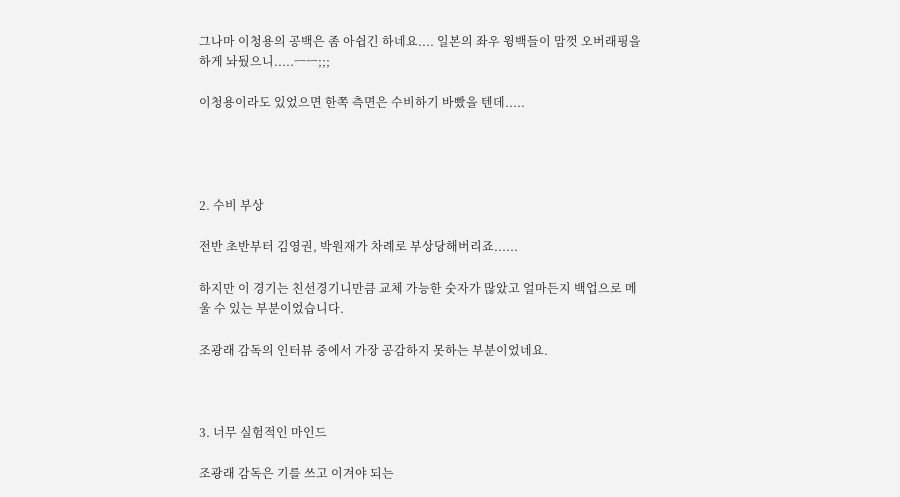그나마 이청용의 공백은 좀 아쉽긴 하네요.... 일본의 좌우 윙백들이 맘껏 오버래핑을 하게 놔뒀으니.....ㅡㅡ;;;

이청용이라도 있었으면 한쪽 측면은 수비하기 바빴을 텐데.....




2. 수비 부상

전반 초반부터 김영권, 박원재가 차례로 부상당해버리죠......

하지만 이 경기는 친선경기니만큼 교체 가능한 숫자가 많았고 얼마든지 백업으로 메울 수 있는 부분이었습니다.

조광래 감독의 인터뷰 중에서 가장 공감하지 못하는 부분이었네요.



3. 너무 실험적인 마인드

조광래 감독은 기를 쓰고 이겨야 되는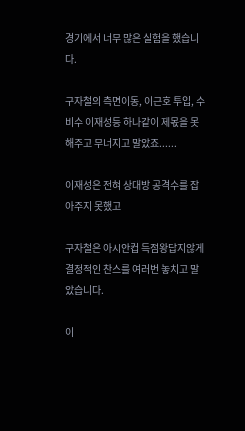경기에서 너무 많은 실험을 했습니다.

구자철의 측면이동, 이근호 투입, 수비수 이재성등 하나같이 제몫을 못해주고 무너지고 말았죠......

이재성은 전혀 상대방 공격수를 잡아주지 못했고

구자철은 아시안컵 득점왕답지않게 결정적인 찬스를 여러번 놓치고 말았습니다.

이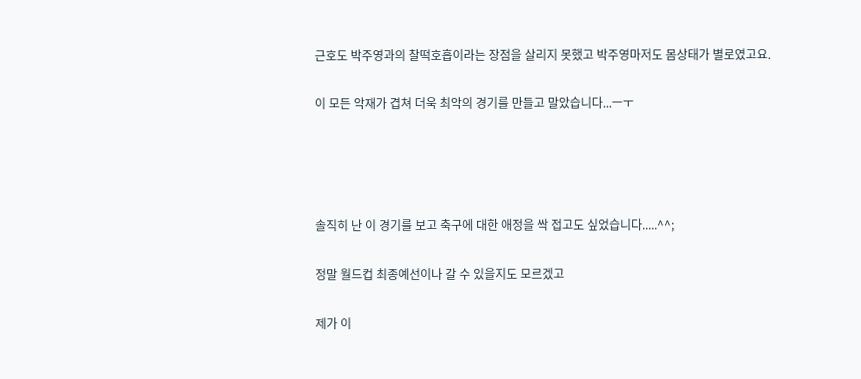근호도 박주영과의 찰떡호흡이라는 장점을 살리지 못했고 박주영마저도 몸상태가 별로였고요.

이 모든 악재가 겹쳐 더욱 최악의 경기를 만들고 말았습니다...ㅡㅜ




솔직히 난 이 경기를 보고 축구에 대한 애정을 싹 접고도 싶었습니다.....^^;

정말 월드컵 최종예선이나 갈 수 있을지도 모르겠고

제가 이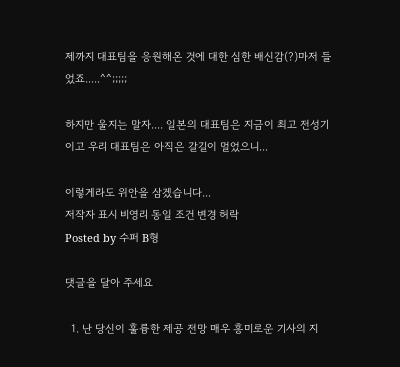제까지 대표팀을 응원해온 것에 대한 심한 배신감(?)마저 들었죠.....^^;;;;;

하지만 울지는 말자.... 일본의 대표팀은 지금이 최고 전성기이고 우리 대표팀은 아직은 갈길이 멀었으니...

이렇게라도 위안을 삼겠습니다...
저작자 표시 비영리 동일 조건 변경 허락
Posted by 수퍼 B형

댓글을 달아 주세요

  1. 난 당신이 훌륭한 제공 전망 매우 흥미로운 기사의 지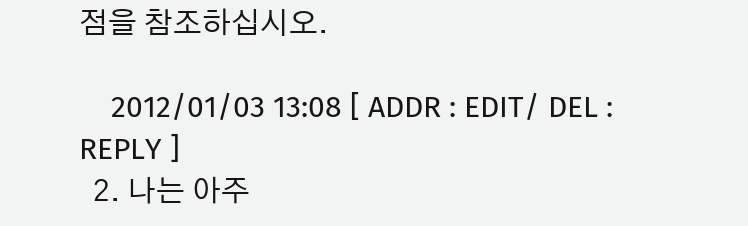점을 참조하십시오.

    2012/01/03 13:08 [ ADDR : EDIT/ DEL : REPLY ]
  2. 나는 아주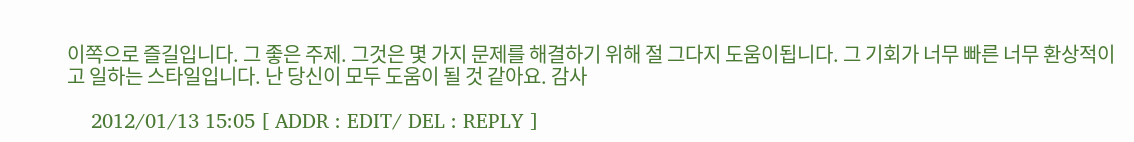이쪽으로 즐길입니다. 그 좋은 주제. 그것은 몇 가지 문제를 해결하기 위해 절 그다지 도움이됩니다. 그 기회가 너무 빠른 너무 환상적이고 일하는 스타일입니다. 난 당신이 모두 도움이 될 것 같아요. 감사

    2012/01/13 15:05 [ ADDR : EDIT/ DEL : REPLY ]